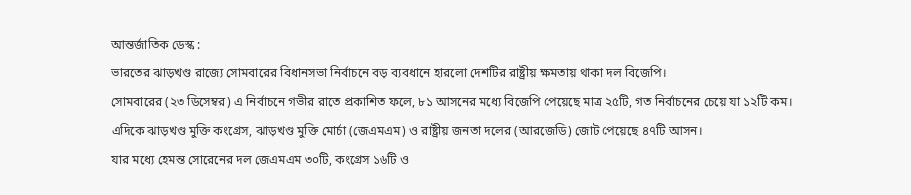আন্তর্জাতিক ডেস্ক :
ভারতের ঝাড়খণ্ড রাজ্যে সোমবারের বিধানসভা নির্বাচনে বড় ব্যবধানে হারলো দেশটির রাষ্ট্রীয় ক্ষমতায় থাকা দল বিজেপি।
সোমবারের (২৩ ডিসেম্বর) এ নির্বাচনে গভীর রাতে প্রকাশিত ফলে, ৮১ আসনের মধ্যে বিজেপি পেয়েছে মাত্র ২৫টি, গত নির্বাচনের চেয়ে যা ১২টি কম।
এদিকে ঝাড়খণ্ড মুক্তি কংগ্রেস, ঝাড়খণ্ড মুক্তি মোর্চা (জেএমএম) ও রাষ্ট্রীয় জনতা দলের (আরজেডি) জোট পেয়েছে ৪৭টি আসন।
যার মধ্যে হেমন্ত সোরেনের দল জেএমএম ৩০টি, কংগ্রেস ১৬টি ও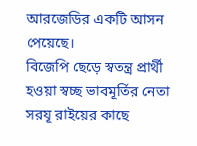আরজেডির একটি আসন পেয়েছে।
বিজেপি ছেড়ে স্বতন্ত্র প্রার্থী হওয়া স্বচ্ছ ভাবমূর্তির নেতা সরযূ রাইয়ের কাছে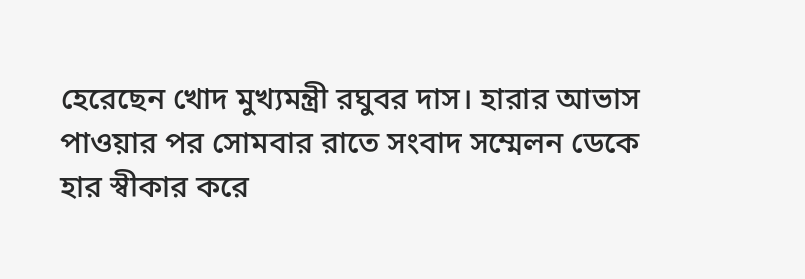হেরেছেন খোদ মুখ্যমন্ত্রী রঘুবর দাস। হারার আভাস পাওয়ার পর সোমবার রাতে সংবাদ সম্মেলন ডেকে হার স্বীকার করে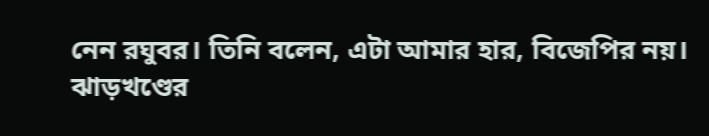নেন রঘুবর। তিনি বলেন, এটা আমার হার, বিজেপির নয়।
ঝাড়খণ্ডের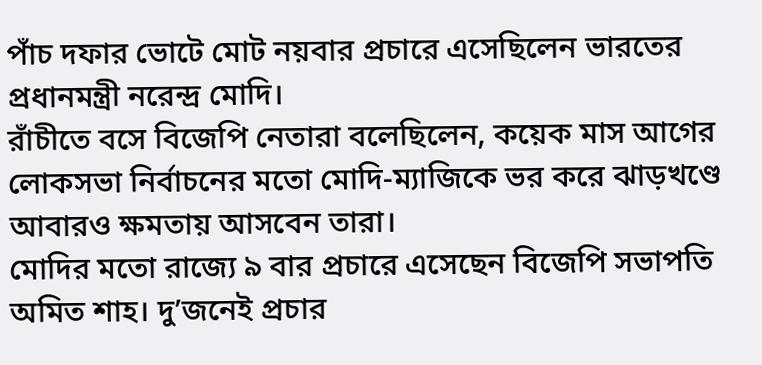পাঁচ দফার ভোটে মোট নয়বার প্রচারে এসেছিলেন ভারতের প্রধানমন্ত্রী নরেন্দ্র মোদি।
রাঁচীতে বসে বিজেপি নেতারা বলেছিলেন, কয়েক মাস আগের লোকসভা নির্বাচনের মতো মোদি-ম্যাজিকে ভর করে ঝাড়খণ্ডে আবারও ক্ষমতায় আসবেন তারা।
মোদির মতো রাজ্যে ৯ বার প্রচারে এসেছেন বিজেপি সভাপতি অমিত শাহ। দু’জনেই প্রচার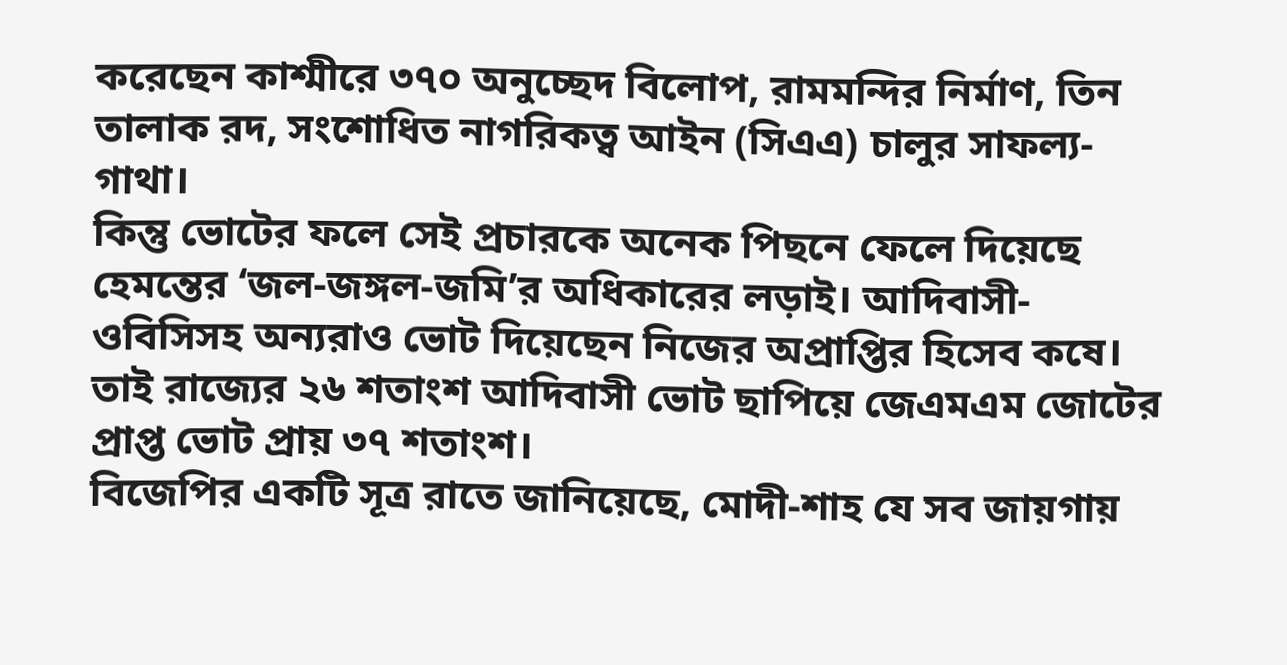করেছেন কাশ্মীরে ৩৭০ অনুচ্ছেদ বিলোপ, রামমন্দির নির্মাণ, তিন তালাক রদ, সংশোধিত নাগরিকত্ব আইন (সিএএ) চালুর সাফল্য-গাথা।
কিন্তু ভোটের ফলে সেই প্রচারকে অনেক পিছনে ফেলে দিয়েছে হেমন্তের ‘জল-জঙ্গল-জমি’র অধিকারের লড়াই। আদিবাসী-ওবিসিসহ অন্যরাও ভোট দিয়েছেন নিজের অপ্রাপ্তির হিসেব কষে। তাই রাজ্যের ২৬ শতাংশ আদিবাসী ভোট ছাপিয়ে জেএমএম জোটের প্রাপ্ত ভোট প্রায় ৩৭ শতাংশ।
বিজেপির একটি সূত্র রাতে জানিয়েছে, মোদী-শাহ যে সব জায়গায়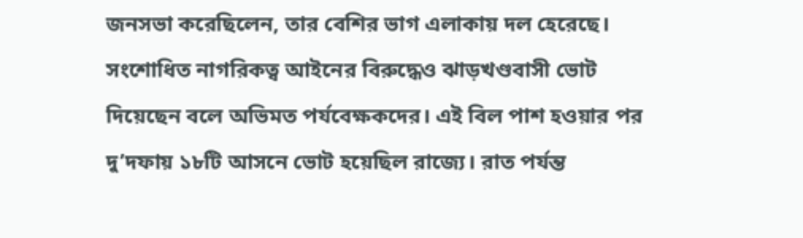জনসভা করেছিলেন, তার বেশির ভাগ এলাকায় দল হেরেছে।
সংশোধিত নাগরিকত্ব আইনের বিরুদ্ধেও ঝাড়খণ্ডবাসী ভোট দিয়েছেন বলে অভিমত পর্যবেক্ষকদের। এই বিল পাশ হওয়ার পর দু’দফায় ১৮টি আসনে ভোট হয়েছিল রাজ্যে। রাত পর্যন্ত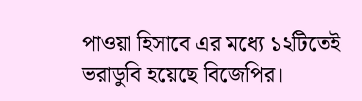পাওয়া হিসাবে এর মধ্যে ১২টিতেই ভরাডুবি হয়েছে বিজেপির।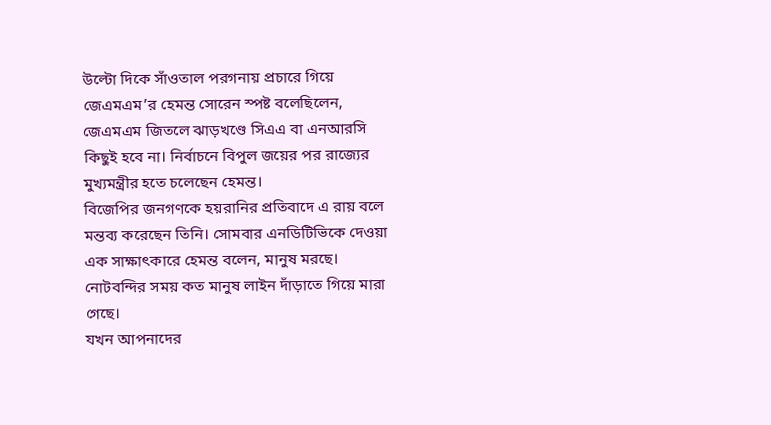উল্টো দিকে সাঁওতাল পরগনায় প্রচারে গিয়ে জেএমএম’র হেমন্ত সোরেন স্পষ্ট বলেছিলেন, জেএমএম জিতলে ঝাড়খণ্ডে সিএএ বা এনআরসি কিছুই হবে না। নির্বাচনে বিপুল জয়ের পর রাজ্যের মুখ্যমন্ত্রীর হতে চলেছেন হেমন্ত।
বিজেপির জনগণকে হয়রানির প্রতিবাদে এ রায় বলে মন্তব্য করেছেন তিনি। সোমবার এনডিটিভিকে দেওয়া এক সাক্ষাৎকারে হেমন্ত বলেন, মানুষ মরছে। নোটবন্দির সময় কত মানুষ লাইন দাঁড়াতে গিয়ে মারা গেছে।
যখন আপনাদের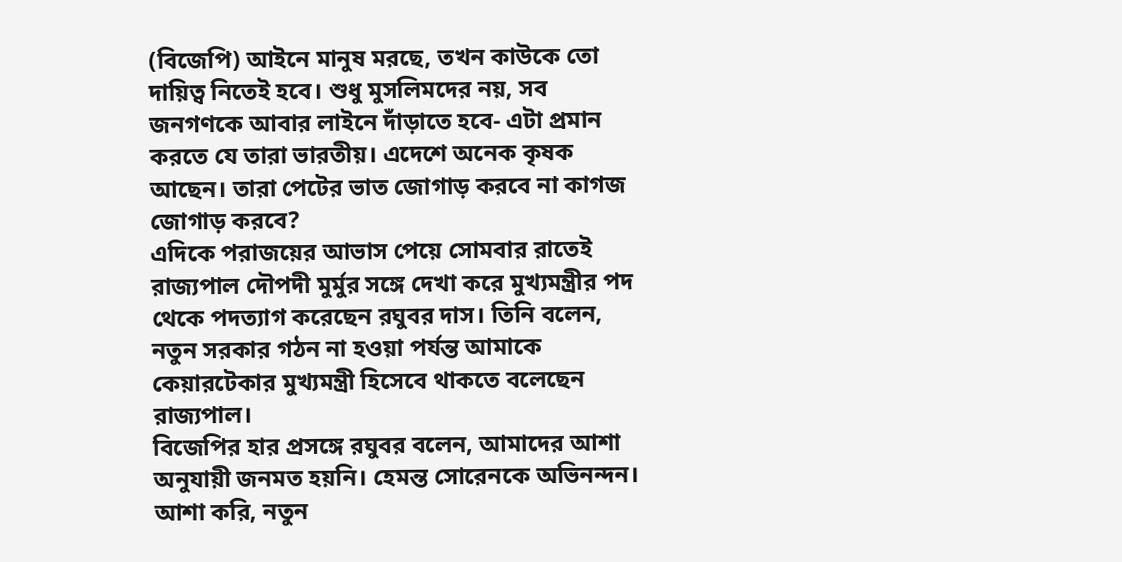(বিজেপি) আইনে মানুষ মরছে, তখন কাউকে তো দায়িত্ব নিতেই হবে। শুধু মুসলিমদের নয়, সব জনগণকে আবার লাইনে দাঁড়াতে হবে- এটা প্রমান করতে যে তারা ভারতীয়। এদেশে অনেক কৃষক আছেন। তারা পেটের ভাত জোগাড় করবে না কাগজ জোগাড় করবে?
এদিকে পরাজয়ের আভাস পেয়ে সোমবার রাতেই রাজ্যপাল দৌপদী মুর্মুর সঙ্গে দেখা করে মুখ্যমন্ত্রীর পদ থেকে পদত্যাগ করেছেন রঘুবর দাস। তিনি বলেন, নতুন সরকার গঠন না হওয়া পর্যন্ত আমাকে কেয়ারটেকার মুখ্যমন্ত্রী হিসেবে থাকতে বলেছেন রাজ্যপাল।
বিজেপির হার প্রসঙ্গে রঘুবর বলেন, আমাদের আশা অনুযায়ী জনমত হয়নি। হেমন্ত সোরেনকে অভিনন্দন। আশা করি, নতুন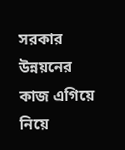সরকার উন্নয়নের কাজ এগিয়ে নিয়ে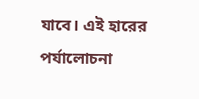যাবে। এই হারের পর্যালোচনা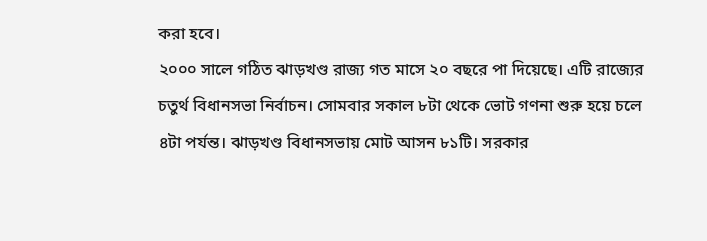করা হবে।
২০০০ সালে গঠিত ঝাড়খণ্ড রাজ্য গত মাসে ২০ বছরে পা দিয়েছে। এটি রাজ্যের চতুর্থ বিধানসভা নির্বাচন। সোমবার সকাল ৮টা থেকে ভোট গণনা শুরু হয়ে চলে ৪টা পর্যন্ত। ঝাড়খণ্ড বিধানসভায় মোট আসন ৮১টি। সরকার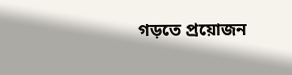গড়তে প্রয়োজন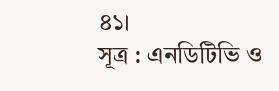৪১।
সূত্র : এনডিটিভি ও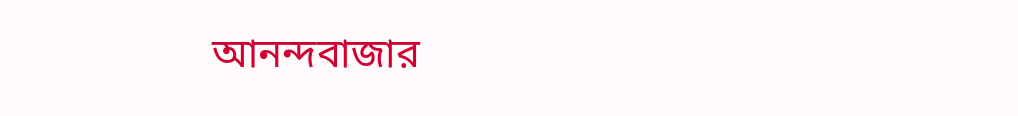আনন্দবাজার